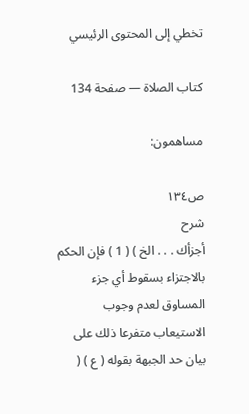تخطي إلى المحتوى الرئيسي

كتاب الصلاة — صفحة 134

مساهمون:

ص١٣٤
شرح
أجزأك . . . الخ ) ( 1 ) فإن الحكم بالاجتزاء بسقوط أي جزء المساوق لعدم وجوب الاستيعاب متفرعا ذلك على بيان حد الجبهة بقوله ( ع ) (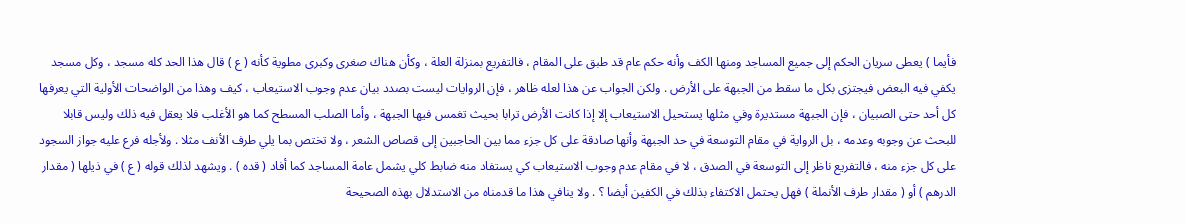فأيما ) يعطى سريان الحكم إلى جميع المساجد ومنها الكف وأنه حكم عام قد طبق على المقام ، فالتفريع بمنزلة العلة ، وكأن هناك صغرى وكبرى مطوية كأنه ( ع ) قال هذا الحد كله مسجد ، وكل مسجد يكفي فيه البعض فيجتزى بكل ما سقط من الجبهة على الأرض . ولكن الجواب عن هذا لعله ظاهر ، فإن الروايات ليست بصدد بيان عدم وجوب الاستيعاب ، كيف وهذا من الواضحات الأولية التي يعرفها كل أحد حتى الصبيان ، فإن الجبهة مستديرة وفي مثلها يستحيل الاستيعاب إلا إذا كانت الأرض ترابا بحيث تغمس فيها الجبهة ، وأما الصلب المسطح كما هو الأغلب فلا يعقل فيه ذلك وليس قابلا للبحث عن وجوبه وعدمه ، بل الرواية في مقام التوسعة في حد الجبهة وأنها صادقة على كل جزء مما بين الحاجبين إلى قصاص الشعر ، ولا تختص بما يلي طرف الأنف مثلا . ولأجله فرع عليه جواز السجود على كل جزء منه ، فالتفريع ناظر إلى التوسعة في الصدق ، لا في مقام عدم وجوب الاستيعاب كي يستفاد منه ضابط كلي يشمل عامة المساجد كما أفاد ( قده ) . ويشهد لذلك قوله ( ع ) في ذيلها ( مقدار الدرهم ) أو ( مقدار طرف الأنملة ) فهل يحتمل الاكتفاء بذلك في الكفين أيضا ؟ . ولا ينافي هذا ما قدمناه من الاستدلال بهذه الصحيحة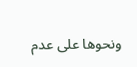ونحوها على عدم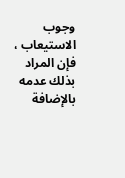وجوب الاستيعاب ، فإن المراد بذلك عدمه بالإضافة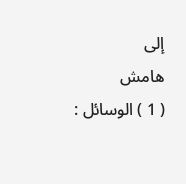إلى
هامش
( 1 ) الوسائل :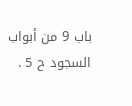باب 9 من أبواب السجود ح 5 .